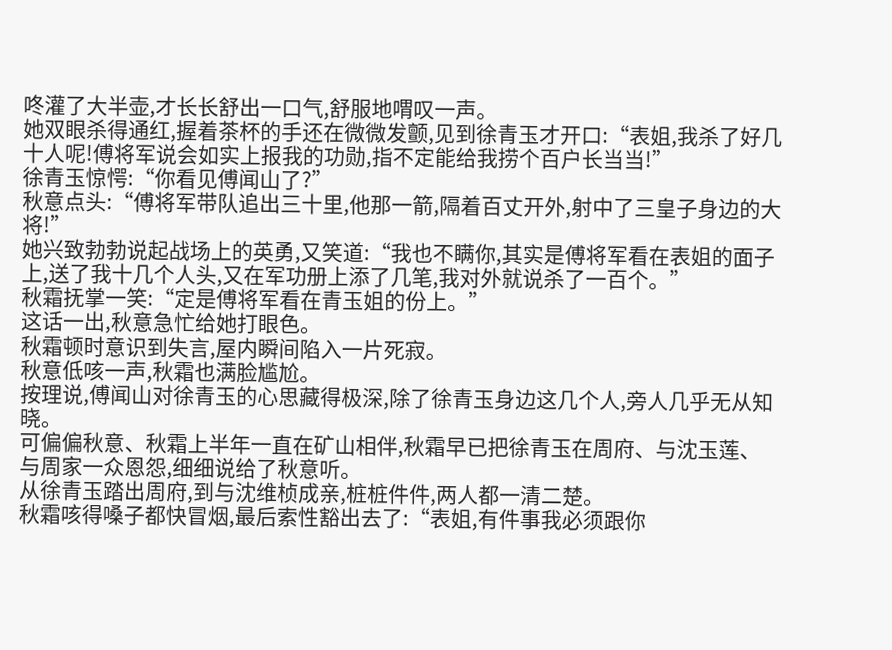咚灌了大半壶,才长长舒出一口气,舒服地喟叹一声。
她双眼杀得通红,握着茶杯的手还在微微发颤,见到徐青玉才开口:“表姐,我杀了好几十人呢!傅将军说会如实上报我的功勋,指不定能给我捞个百户长当当!”
徐青玉惊愕:“你看见傅闻山了?”
秋意点头:“傅将军带队追出三十里,他那一箭,隔着百丈开外,射中了三皇子身边的大将!”
她兴致勃勃说起战场上的英勇,又笑道:“我也不瞒你,其实是傅将军看在表姐的面子上,送了我十几个人头,又在军功册上添了几笔,我对外就说杀了一百个。”
秋霜抚掌一笑:“定是傅将军看在青玉姐的份上。”
这话一出,秋意急忙给她打眼色。
秋霜顿时意识到失言,屋内瞬间陷入一片死寂。
秋意低咳一声,秋霜也满脸尴尬。
按理说,傅闻山对徐青玉的心思藏得极深,除了徐青玉身边这几个人,旁人几乎无从知晓。
可偏偏秋意、秋霜上半年一直在矿山相伴,秋霜早已把徐青玉在周府、与沈玉莲、与周家一众恩怨,细细说给了秋意听。
从徐青玉踏出周府,到与沈维桢成亲,桩桩件件,两人都一清二楚。
秋霜咳得嗓子都快冒烟,最后索性豁出去了:“表姐,有件事我必须跟你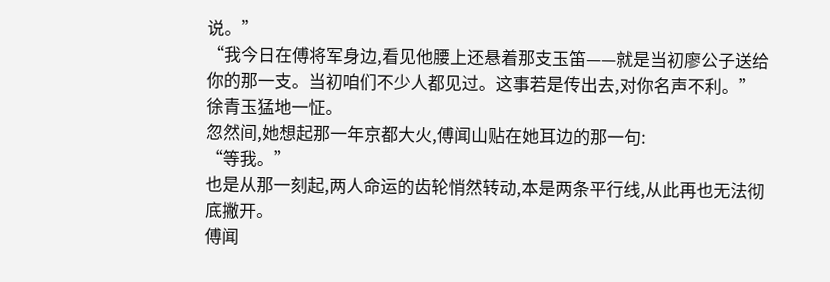说。”
“我今日在傅将军身边,看见他腰上还悬着那支玉笛——就是当初廖公子送给你的那一支。当初咱们不少人都见过。这事若是传出去,对你名声不利。”
徐青玉猛地一怔。
忽然间,她想起那一年京都大火,傅闻山贴在她耳边的那一句:
“等我。”
也是从那一刻起,两人命运的齿轮悄然转动,本是两条平行线,从此再也无法彻底撇开。
傅闻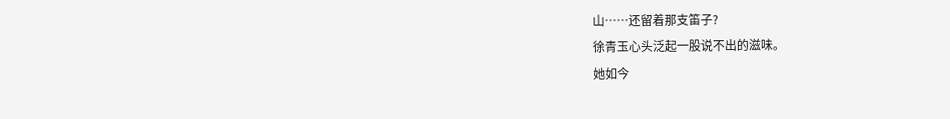山……还留着那支笛子?
徐青玉心头泛起一股说不出的滋味。
她如今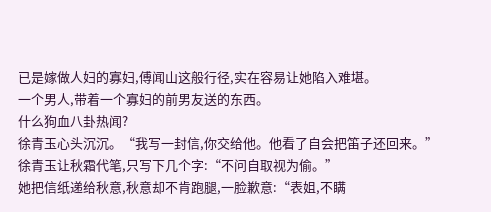已是嫁做人妇的寡妇,傅闻山这般行径,实在容易让她陷入难堪。
一个男人,带着一个寡妇的前男友送的东西。
什么狗血八卦热闻?
徐青玉心头沉沉。“我写一封信,你交给他。他看了自会把笛子还回来。”
徐青玉让秋霜代笔,只写下几个字:“不问自取视为偷。”
她把信纸递给秋意,秋意却不肯跑腿,一脸歉意:“表姐,不瞒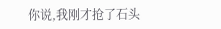你说,我刚才抢了石头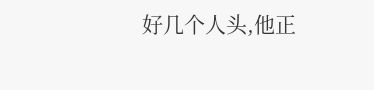好几个人头,他正